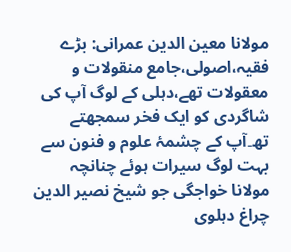مولانا معین الدین عمرانی: بڑے فقیہ،اصولی،جامع منقولات و معقولات تھے،دہلی کے لوگ آپ کی شاگردی کو ایک فخر سمجھتے تھ۔آپ کے چشمۂ علوم و فنون سے بہت لوگ سیرات ہوئے چنانچہ مولانا خواجگی جو شیخ نصیر الدین چراغ دہلوی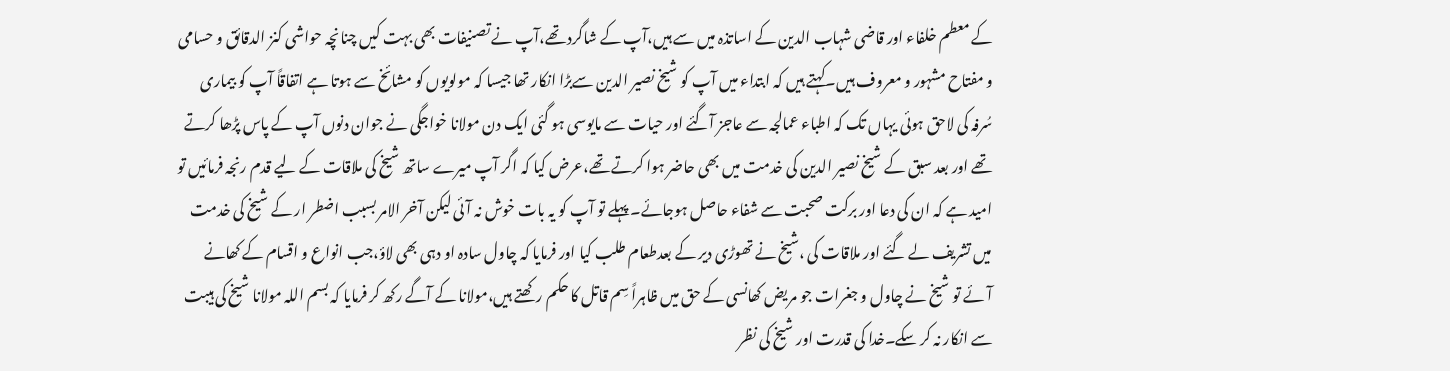کے معطم خلفاء اور قاضی شہاب الدین کے اساتذہ میں سے ہیں،آپ کے شاگرد تھے،آپ نے تصنیفات بھی بہت کیں چنانچہ حواشی کنز الدقائق و حسامی و مفتاح مشہور و معروف ہیں۔کہتے ہیں کہ ابتداء میں آپ کو شیخ نصیر الدین سےبڑا انکار تھا جیسا کہ مولویوں کو مشائخ سے ہوتا ہے اتفاقاً آپ کو بیماری سُرفہ کی لاحق ہوئی یہاں تک کہ اطباء عمالجہ سے عاجز آگئے اور حیات سے مایوسی ہو گئی ایک دن مولانا خواجگی نے جوان دنوں آپ کے پاس پڑھا کرتے تھے اور بعد سبق کے شیخ نصیر الدین کی خدمت میں بھی حاضر ہوا کرتے تھے،عرض کیا کہ اگر آپ میرے ساتھ شیخ کی ملاقات کے لیے قدم رنجہ فرمائیں تو امید ہے کہ ان کی دعا اور برکت صحبت سے شفاء حاصل ہوجائے۔ پہلے تو آپ کو یہ بات خوش نہ آئی لیکن آخر الامر بسبب اضطر ار کے شیخ کی خدمت میں تشریف لے گئے اور ملاقات کی ،شیخ نے تھوڑی دیر کے بعدطعام طلب کیا اور فرمایا کہ چاول سادہ او دہی بھی لاؤ،جب انواع و اقسام کے کھانے آئے تو شیخ نے چاول و جغرات جو مریض کھانسی کے حق میں ظاہراً سِم قاتل کا حکم رکھتے ہیں،مولانا کے آگے رکھ کر فرمایا کہ بسم اللہ مولانا شیخ کی ہیبت سے انکار نہ کر سکے۔خدا کی قدرت اور شیخ کی نظر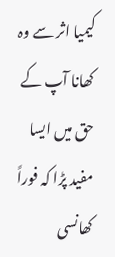کیمیا اثر سے وہ کھانا آپ کے حق میں ایسا مفید پڑا کہ فوراً کھانسی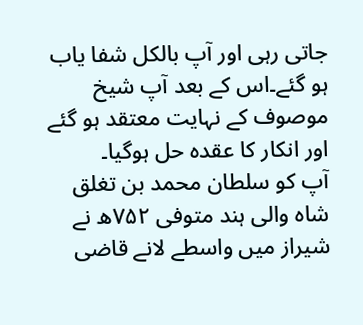جاتی رہی اور آپ بالکل شفا یاب ہو گئے۔اس کے بعد آپ شیخ موصوف کے نہایت معتقد ہو گئے اور انکار کا عقدہ حل ہوگیا۔
آپ کو سلطان محمد بن تغلق شاہ والی ہند متوفی ۷۵۲ھ نے شیراز میں واسطے لانے قاضی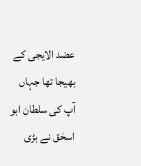عضد الایجی کے بھیجا تھا جہاں آپ کی سلطان ابو اسحٰق نے بڑی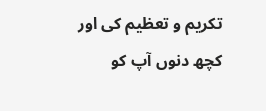تکریم و تعظیم کی اور کچھ دنوں آپ کو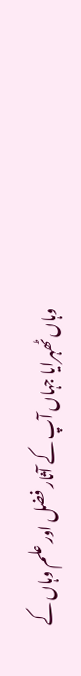وہاں ٹھہرایا جہاں آپ کے آثار فضل اور علم وہاں کے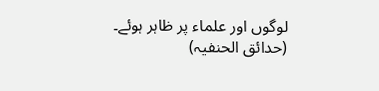لوگوں اور علماء پر ظاہر ہوئے۔
(حدائق الحنفیہ)